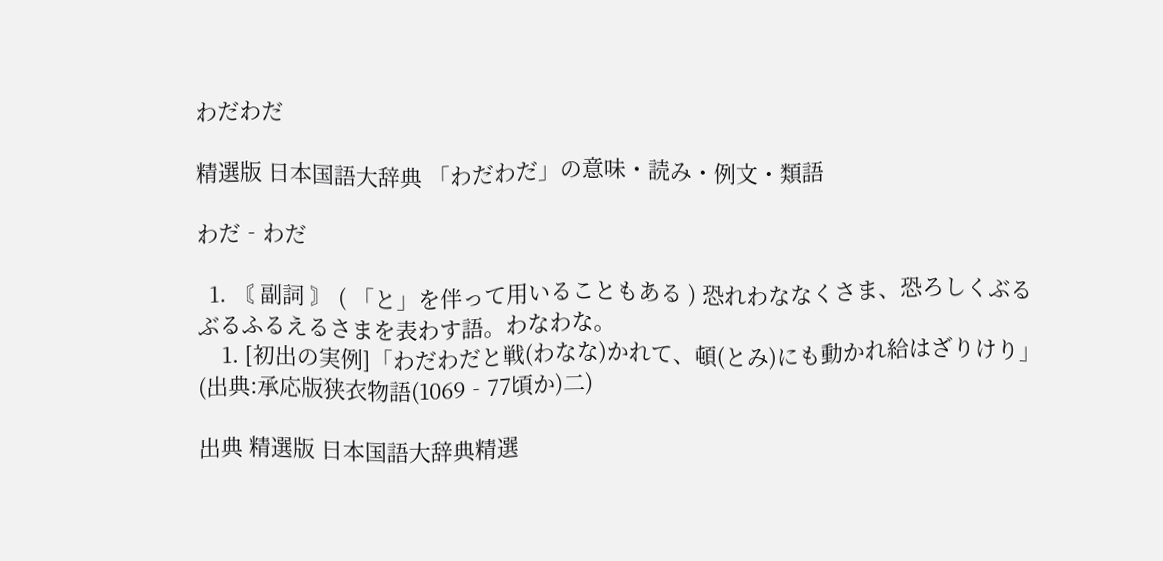わだわだ

精選版 日本国語大辞典 「わだわだ」の意味・読み・例文・類語

わだ‐わだ

  1. 〘 副詞 〙 ( 「と」を伴って用いることもある ) 恐れわななくさま、恐ろしくぶるぶるふるえるさまを表わす語。わなわな。
    1. [初出の実例]「わだわだと戦(わなな)かれて、頓(とみ)にも動かれ給はざりけり」(出典:承応版狭衣物語(1069‐77頃か)二)

出典 精選版 日本国語大辞典精選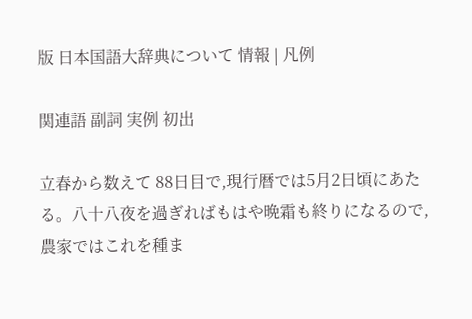版 日本国語大辞典について 情報 | 凡例

関連語 副詞 実例 初出

立春から数えて 88日目で,現行暦では5月2日頃にあたる。八十八夜を過ぎればもはや晩霜も終りになるので,農家ではこれを種ま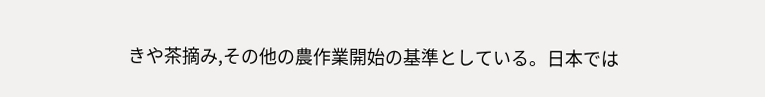きや茶摘み,その他の農作業開始の基準としている。日本では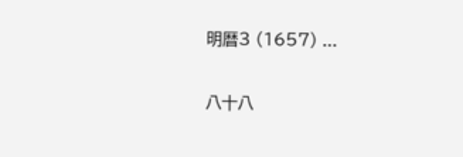明暦3 (1657) ...

八十八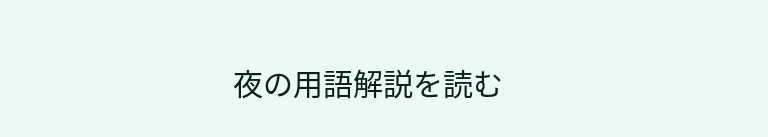夜の用語解説を読む